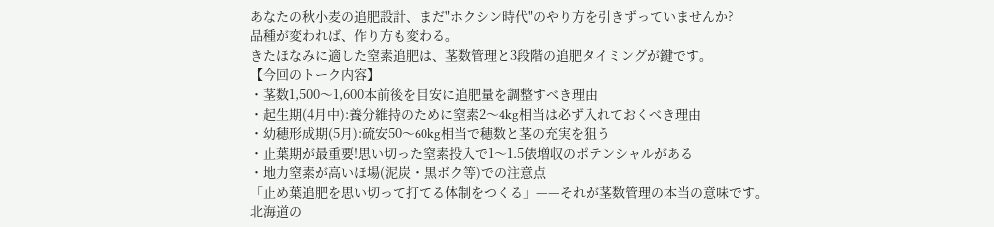あなたの秋小麦の追肥設計、まだ"ホクシン時代"のやり方を引きずっていませんか?
品種が変われば、作り方も変わる。
きたほなみに適した窒素追肥は、茎数管理と3段階の追肥タイミングが鍵です。
【今回のトーク内容】
・茎数1,500〜1,600本前後を目安に追肥量を調整すべき理由
・起生期(4月中):養分維持のために窒素2〜4kg相当は必ず入れておくべき理由
・幼穂形成期(5月):硫安50〜60kg相当で穂数と茎の充実を狙う
・止葉期が最重要!思い切った窒素投入で1〜1.5俵増収のポテンシャルがある
・地力窒素が高いほ場(泥炭・黒ボク等)での注意点
「止め葉追肥を思い切って打てる体制をつくる」——それが茎数管理の本当の意味です。
北海道の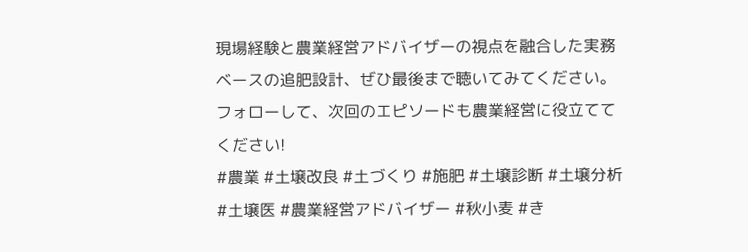現場経験と農業経営アドバイザーの視点を融合した実務ベースの追肥設計、ぜひ最後まで聴いてみてください。
フォローして、次回のエピソードも農業経営に役立ててください!
#農業 #土壌改良 #土づくり #施肥 #土壌診断 #土壌分析 #土壌医 #農業経営アドバイザー #秋小麦 #き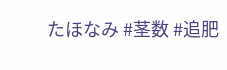たほなみ #茎数 #追肥